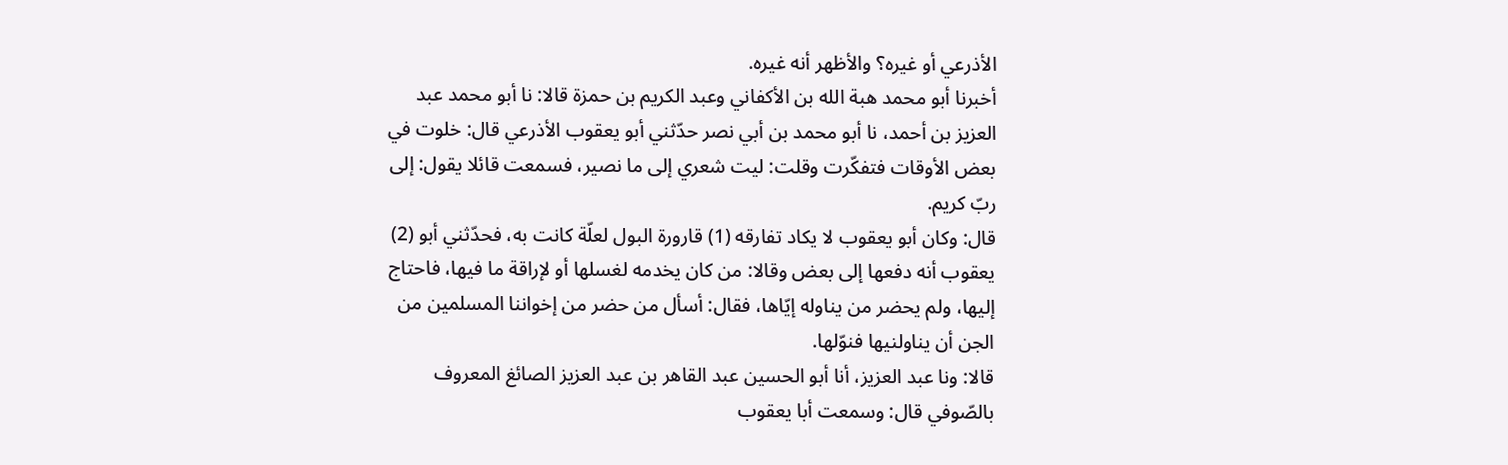الأذرعي أو غيره؟ والأظهر أنه غيره.
أخبرنا أبو محمد هبة الله بن الأكفاني وعبد الكريم بن حمزة قالا: نا أبو محمد عبد العزيز بن أحمد، نا أبو محمد بن أبي نصر حدّثني أبو يعقوب الأذرعي قال: خلوت في بعض الأوقات فتفكّرت وقلت: ليت شعري إلى ما نصير، فسمعت قائلا يقول: إلى ربّ كريم.
قال: وكان أبو يعقوب لا يكاد تفارقه (1) قارورة البول لعلّة كانت به، فحدّثني أبو (2) يعقوب أنه دفعها إلى بعض وقالا: من كان يخدمه لغسلها أو لإراقة ما فيها، فاحتاج إليها، ولم يحضر من يناوله إيّاها، فقال: أسأل من حضر من إخواننا المسلمين من الجن أن يناولنيها فنوّلها.
قالا: ونا عبد العزيز، أنا أبو الحسين عبد القاهر بن عبد العزيز الصائغ المعروف بالصّوفي قال: وسمعت أبا يعقوب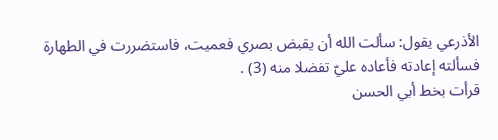الأذرعي يقول: سألت الله أن يقبض بصري فعميت، فاستضررت في الطهارة فسألته إعادته فأعاده عليّ تفضلا منه (3) .
قرأت بخط أبي الحسن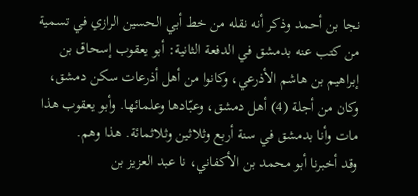نجا بن أحمد وذكر أنه نقله من خط أبي الحسين الرازي في تسمية من كتب عنه بدمشق في الدفعة الثانية: أبو يعقوب إسحاق بن إبراهيم بن هاشم الأذرعي، وكانوا من أهل أذرعات سكن دمشق، وكان من أجلة (4) أهل دمشق، وعبّادها وعلمائها. وأبو يعقوب هذا مات وأنا بدمشق في سنة أربع وثلاثين وثلاثمائة. هذا وهم.
وقد أخبرنا أبو محمد بن الأكفاني، نا عبد العزيز بن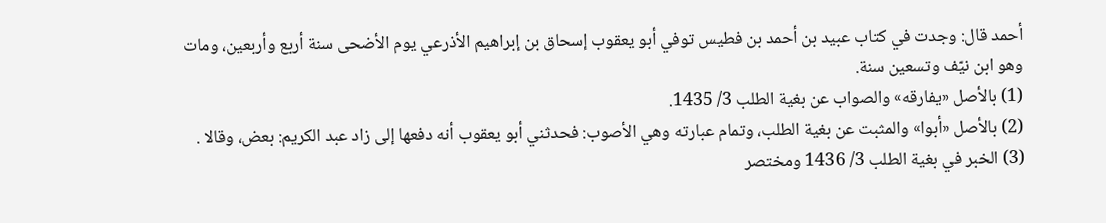أحمد قال: وجدت في كتاب عبيد بن أحمد بن فطيس توفي أبو يعقوب إسحاق بن إبراهيم الأذرعي يوم الأضحى سنة أربع وأربعين، ومات وهو ابن نيّف وتسعين سنة.
(1) بالأصل «يفارقه» والصواب عن بغية الطلب 3/ 1435.
(2) بالأصل «أبوا» والمثبت عن بغية الطلب، وتمام عبارته وهي الأصوب: فحدثني أبو يعقوب أنه دفعها إلى زاد عبد الكريم: بعض، وقالا .
(3) الخبر في بغية الطلب 3/ 1436 ومختصر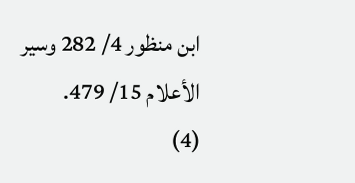ابن منظور 4/ 282 وسير الأعلام 15/ 479.
(4)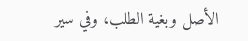الأصل وبغية الطلب، وفي سير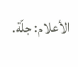الأعلام: جلّة.